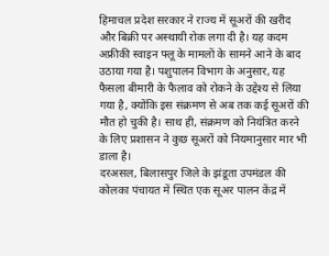हिमाचल प्रदेश सरकार ने राज्य में सूअरों की खरीद और बिक्री पर अस्थायी रोक लगा दी है। यह कदम अफ्रीकी स्वाइन फ्लू के मामलों के सामने आने के बाद उठाया गया है। पशुपालन विभाग के अनुसार, यह फैसला बीमारी के फैलाव को रोकने के उद्देश्य से लिया गया है, क्योंकि इस संक्रमण से अब तक कई सूअरों की मौत हो चुकी है। साथ ही, संक्रमण को नियंत्रित करने के लिए प्रशासन ने कुछ सूअरों को नियमानुसार मार भी डाला है।
दरअसल, बिलासपुर जिले के झंडूता उपमंडल की कोलका पंचायत में स्थित एक सूअर पालन केंद्र में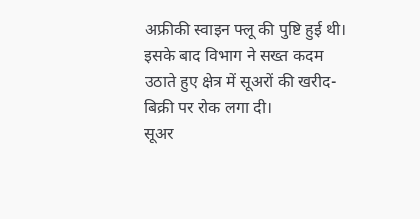अफ्रीकी स्वाइन फ्लू की पुष्टि हुई थी। इसके बाद विभाग ने सख्त कदम उठाते हुए क्षेत्र में सूअरों की खरीद-बिक्री पर रोक लगा दी।
सूअर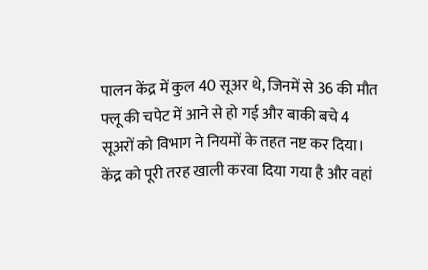पालन केंद्र में कुल 40 सूअर थे, जिनमें से 36 की मौत फ्लू की चपेट में आने से हो गई और बाकी बचे 4 सूअरों को विभाग ने नियमों के तहत नष्ट कर दिया। केंद्र को पूरी तरह खाली करवा दिया गया है और वहां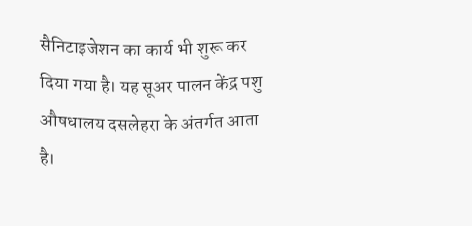सैनिटाइजेशन का कार्य भी शुरू कर दिया गया है। यह सूअर पालन केंद्र पशु औषधालय दसलेहरा के अंतर्गत आता है।